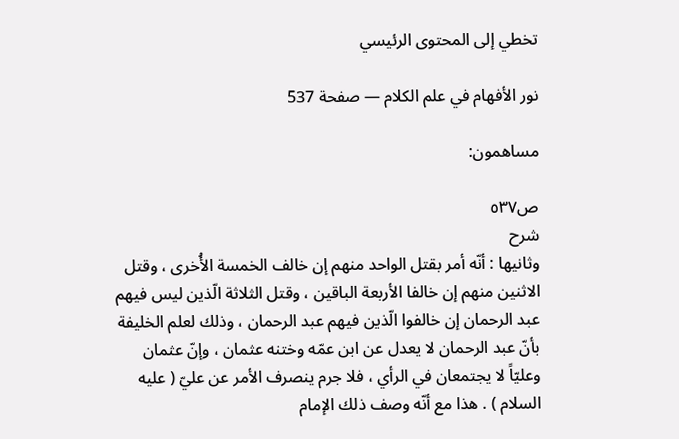تخطي إلى المحتوى الرئيسي

نور الأفهام في علم الكلام — صفحة 537

مساهمون:

ص٥٣٧
شرح
وثانيها : أنّه أمر بقتل الواحد منهم إن خالف الخمسة الأُخرى ، وقتل الاثنين منهم إن خالفا الأربعة الباقين ، وقتل الثلاثة الّذين ليس فيهم عبد الرحمان إن خالفوا الّذين فيهم عبد الرحمان ، وذلك لعلم الخليفة بأنّ عبد الرحمان لا يعدل عن ابن عمّه وختنه عثمان ، وإنّ عثمان وعليّاً لا يجتمعان في الرأي ، فلا جرم ينصرف الأمر عن عليّ ( عليه السلام ) . هذا مع أنّه وصف ذلك الإمام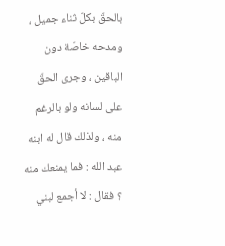بالحقّ بكلّ ثناء جميل ، ومدحه خاصّة دون الباقين ، وجرى الحقّ على لسانه ولو بالرغم منه ، ولذلك قال له ابنه عبد الله : فما يمنعك منه ؟ فقال : لا أجمع لبني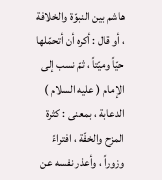هاشم بين النبوّة والخلافة ، أو قال : أكره أن أتحمّلها حيّاً وميّتاً ، ثمّ نسب إلى الإمام ( عليه السلام ) الدعابة ، بمعنى : كثرة المزح والخفّة ، افتراءً وزوراً ، وأعذر نفسه عن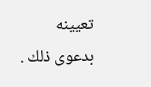تعيينه بدعوى ذلك .